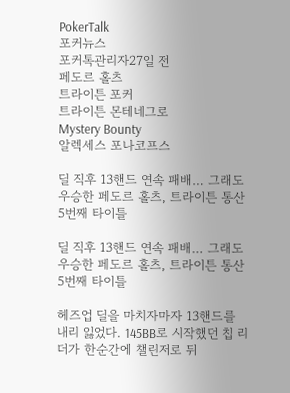PokerTalk
포커뉴스
포커톡관리자27일 전
페도르 홀츠
트라이튼 포커
트라이튼 몬테네그로
Mystery Bounty
알렉세스 포나코프스

딜 직후 13핸드 연속 패배… 그래도 우승한 페도르 홀츠, 트라이튼 통산 5번째 타이틀

딜 직후 13핸드 연속 패배… 그래도 우승한 페도르 홀츠, 트라이튼 통산 5번째 타이틀

헤즈업 딜을 마치자마자 13핸드를 내리 잃었다. 145BB로 시작했던 칩 리더가 한순간에 챌린저로 뒤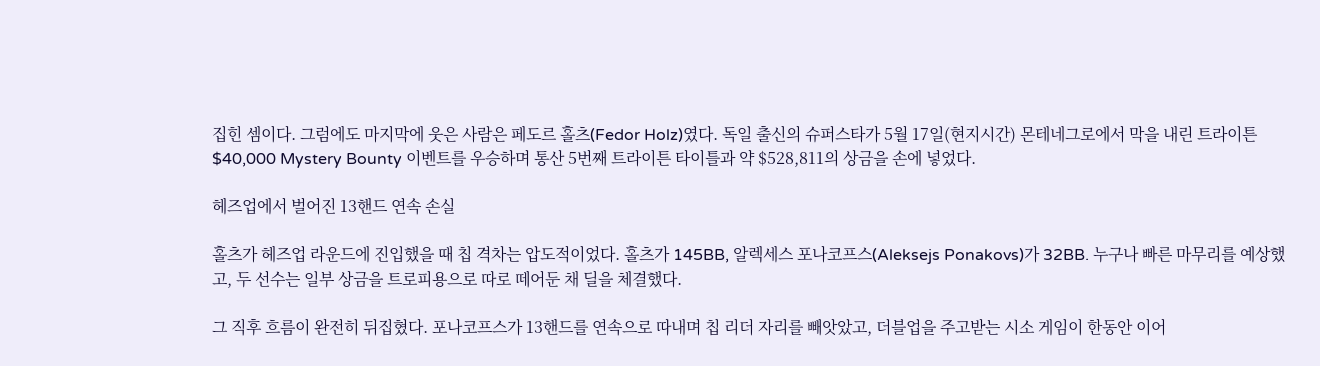집힌 셈이다. 그럼에도 마지막에 웃은 사람은 페도르 홀츠(Fedor Holz)였다. 독일 출신의 슈퍼스타가 5월 17일(현지시간) 몬테네그로에서 막을 내린 트라이튼 $40,000 Mystery Bounty 이벤트를 우승하며 통산 5번째 트라이튼 타이틀과 약 $528,811의 상금을 손에 넣었다.

헤즈업에서 벌어진 13핸드 연속 손실

홀츠가 헤즈업 라운드에 진입했을 때 칩 격차는 압도적이었다. 홀츠가 145BB, 알렉세스 포나코프스(Aleksejs Ponakovs)가 32BB. 누구나 빠른 마무리를 예상했고, 두 선수는 일부 상금을 트로피용으로 따로 떼어둔 채 딜을 체결했다.

그 직후 흐름이 완전히 뒤집혔다. 포나코프스가 13핸드를 연속으로 따내며 칩 리더 자리를 빼앗았고, 더블업을 주고받는 시소 게임이 한동안 이어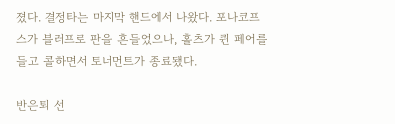졌다. 결정타는 마지막 핸드에서 나왔다. 포나코프스가 블러프로 판을 흔들었으나, 홀츠가 퀸 페어를 들고 콜하면서 토너먼트가 종료됐다.

반은퇴 선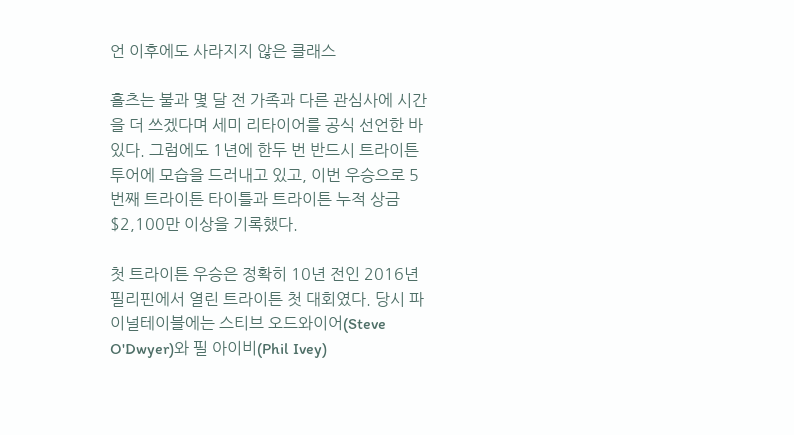언 이후에도 사라지지 않은 클래스

홀츠는 불과 몇 달 전 가족과 다른 관심사에 시간을 더 쓰겠다며 세미 리타이어를 공식 선언한 바 있다. 그럼에도 1년에 한두 번 반드시 트라이튼 투어에 모습을 드러내고 있고, 이번 우승으로 5번째 트라이튼 타이틀과 트라이튼 누적 상금 $2,100만 이상을 기록했다.

첫 트라이튼 우승은 정확히 10년 전인 2016년 필리핀에서 열린 트라이튼 첫 대회였다. 당시 파이널테이블에는 스티브 오드와이어(Steve O'Dwyer)와 필 아이비(Phil Ivey)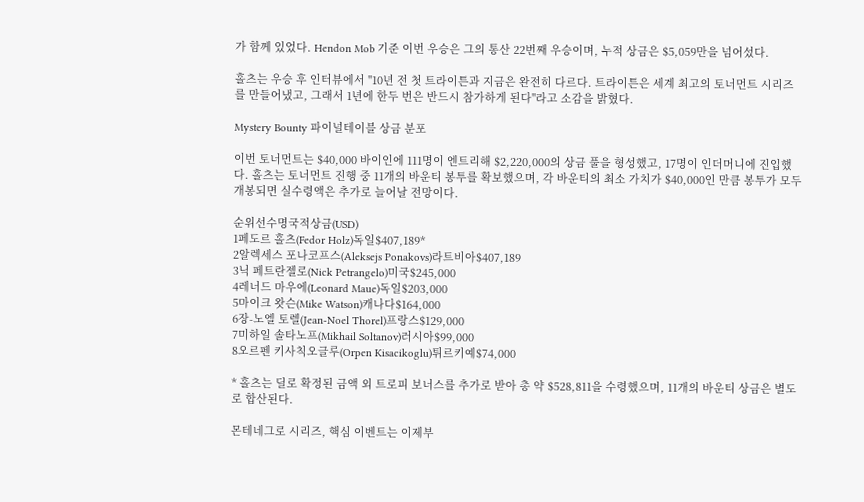가 함께 있었다. Hendon Mob 기준 이번 우승은 그의 통산 22번째 우승이며, 누적 상금은 $5,059만을 넘어섰다.

홀츠는 우승 후 인터뷰에서 "10년 전 첫 트라이튼과 지금은 완전히 다르다. 트라이튼은 세계 최고의 토너먼트 시리즈를 만들어냈고, 그래서 1년에 한두 번은 반드시 참가하게 된다"라고 소감을 밝혔다.

Mystery Bounty 파이널테이블 상금 분포

이번 토너먼트는 $40,000 바이인에 111명이 엔트리해 $2,220,000의 상금 풀을 형성했고, 17명이 인더머니에 진입했다. 홀츠는 토너먼트 진행 중 11개의 바운티 봉투를 확보했으며, 각 바운티의 최소 가치가 $40,000인 만큼 봉투가 모두 개봉되면 실수령액은 추가로 늘어날 전망이다.

순위선수명국적상금(USD)
1페도르 홀츠(Fedor Holz)독일$407,189*
2알렉세스 포나코프스(Aleksejs Ponakovs)라트비아$407,189
3닉 페트란젤로(Nick Petrangelo)미국$245,000
4레너드 마우에(Leonard Maue)독일$203,000
5마이크 왓슨(Mike Watson)캐나다$164,000
6장-노엘 토렐(Jean-Noel Thorel)프랑스$129,000
7미하일 솔타노프(Mikhail Soltanov)러시아$99,000
8오르펜 키사칙오글루(Orpen Kisacikoglu)튀르키예$74,000

* 홀츠는 딜로 확정된 금액 외 트로피 보너스를 추가로 받아 총 약 $528,811을 수령했으며, 11개의 바운티 상금은 별도로 합산된다.

몬테네그로 시리즈, 핵심 이벤트는 이제부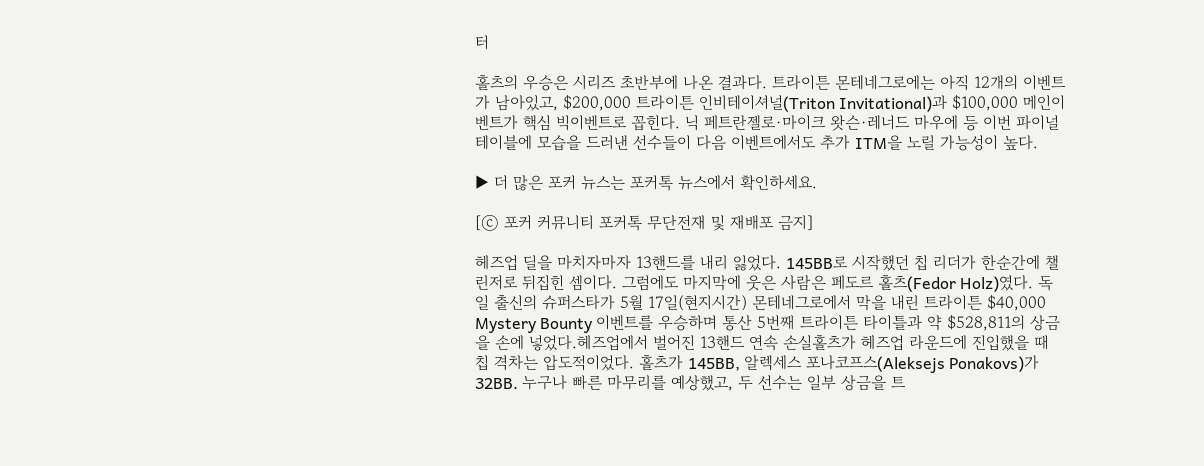터

홀츠의 우승은 시리즈 초반부에 나온 결과다. 트라이튼 몬테네그로에는 아직 12개의 이벤트가 남아있고, $200,000 트라이튼 인비테이셔널(Triton Invitational)과 $100,000 메인이벤트가 핵심 빅이벤트로 꼽힌다. 닉 페트란젤로·마이크 왓슨·레너드 마우에 등 이번 파이널테이블에 모습을 드러낸 선수들이 다음 이벤트에서도 추가 ITM을 노릴 가능성이 높다.

▶ 더 많은 포커 뉴스는 포커톡 뉴스에서 확인하세요.

[ⓒ 포커 커뮤니티 포커톡 무단전재 및 재배포 금지]

헤즈업 딜을 마치자마자 13핸드를 내리 잃었다. 145BB로 시작했던 칩 리더가 한순간에 챌린저로 뒤집힌 셈이다. 그럼에도 마지막에 웃은 사람은 페도르 홀츠(Fedor Holz)였다. 독일 출신의 슈퍼스타가 5월 17일(현지시간) 몬테네그로에서 막을 내린 트라이튼 $40,000 Mystery Bounty 이벤트를 우승하며 통산 5번째 트라이튼 타이틀과 약 $528,811의 상금을 손에 넣었다.헤즈업에서 벌어진 13핸드 연속 손실홀츠가 헤즈업 라운드에 진입했을 때 칩 격차는 압도적이었다. 홀츠가 145BB, 알렉세스 포나코프스(Aleksejs Ponakovs)가 32BB. 누구나 빠른 마무리를 예상했고, 두 선수는 일부 상금을 트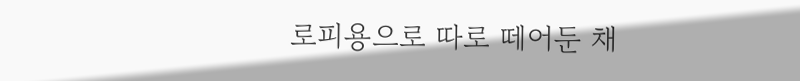로피용으로 따로 떼어둔 채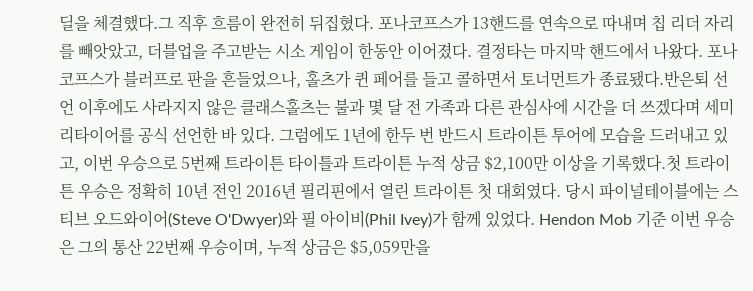딜을 체결했다.그 직후 흐름이 완전히 뒤집혔다. 포나코프스가 13핸드를 연속으로 따내며 칩 리더 자리를 빼앗았고, 더블업을 주고받는 시소 게임이 한동안 이어졌다. 결정타는 마지막 핸드에서 나왔다. 포나코프스가 블러프로 판을 흔들었으나, 홀츠가 퀸 페어를 들고 콜하면서 토너먼트가 종료됐다.반은퇴 선언 이후에도 사라지지 않은 클래스홀츠는 불과 몇 달 전 가족과 다른 관심사에 시간을 더 쓰겠다며 세미 리타이어를 공식 선언한 바 있다. 그럼에도 1년에 한두 번 반드시 트라이튼 투어에 모습을 드러내고 있고, 이번 우승으로 5번째 트라이튼 타이틀과 트라이튼 누적 상금 $2,100만 이상을 기록했다.첫 트라이튼 우승은 정확히 10년 전인 2016년 필리핀에서 열린 트라이튼 첫 대회였다. 당시 파이널테이블에는 스티브 오드와이어(Steve O'Dwyer)와 필 아이비(Phil Ivey)가 함께 있었다. Hendon Mob 기준 이번 우승은 그의 통산 22번째 우승이며, 누적 상금은 $5,059만을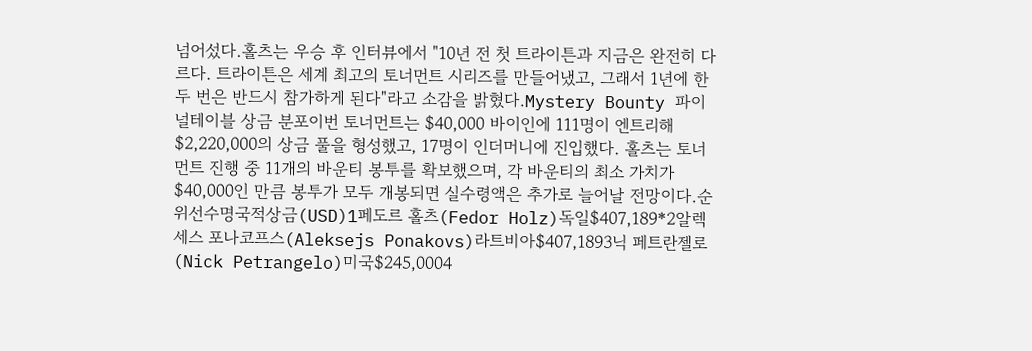넘어섰다.홀츠는 우승 후 인터뷰에서 "10년 전 첫 트라이튼과 지금은 완전히 다르다. 트라이튼은 세계 최고의 토너먼트 시리즈를 만들어냈고, 그래서 1년에 한두 번은 반드시 참가하게 된다"라고 소감을 밝혔다.Mystery Bounty 파이널테이블 상금 분포이번 토너먼트는 $40,000 바이인에 111명이 엔트리해 $2,220,000의 상금 풀을 형성했고, 17명이 인더머니에 진입했다. 홀츠는 토너먼트 진행 중 11개의 바운티 봉투를 확보했으며, 각 바운티의 최소 가치가 $40,000인 만큼 봉투가 모두 개봉되면 실수령액은 추가로 늘어날 전망이다.순위선수명국적상금(USD)1페도르 홀츠(Fedor Holz)독일$407,189*2알렉세스 포나코프스(Aleksejs Ponakovs)라트비아$407,1893닉 페트란젤로(Nick Petrangelo)미국$245,0004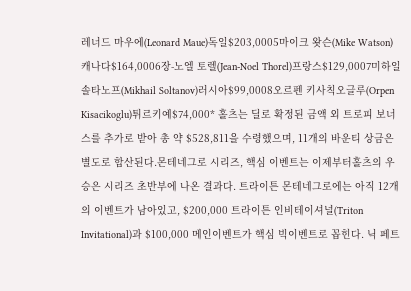레너드 마우에(Leonard Maue)독일$203,0005마이크 왓슨(Mike Watson)캐나다$164,0006장-노엘 토렐(Jean-Noel Thorel)프랑스$129,0007미하일 솔타노프(Mikhail Soltanov)러시아$99,0008오르펜 키사칙오글루(Orpen Kisacikoglu)튀르키예$74,000* 홀츠는 딜로 확정된 금액 외 트로피 보너스를 추가로 받아 총 약 $528,811을 수령했으며, 11개의 바운티 상금은 별도로 합산된다.몬테네그로 시리즈, 핵심 이벤트는 이제부터홀츠의 우승은 시리즈 초반부에 나온 결과다. 트라이튼 몬테네그로에는 아직 12개의 이벤트가 남아있고, $200,000 트라이튼 인비테이셔널(Triton Invitational)과 $100,000 메인이벤트가 핵심 빅이벤트로 꼽힌다. 닉 페트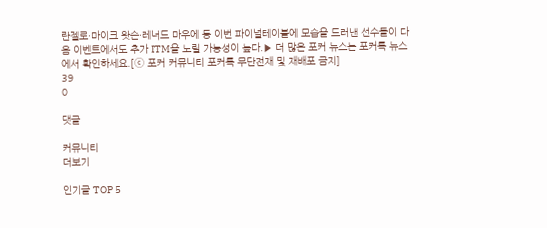란젤로·마이크 왓슨·레너드 마우에 등 이번 파이널테이블에 모습을 드러낸 선수들이 다음 이벤트에서도 추가 ITM을 노릴 가능성이 높다.▶ 더 많은 포커 뉴스는 포커톡 뉴스에서 확인하세요.[ⓒ 포커 커뮤니티 포커톡 무단전재 및 재배포 금지]
39
0

댓글

커뮤니티
더보기

인기글 TOP 5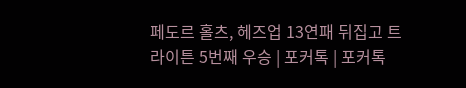페도르 홀츠, 헤즈업 13연패 뒤집고 트라이튼 5번째 우승 | 포커톡 | 포커톡